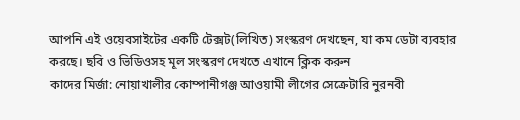আপনি এই ওয়েবসাইটের একটি টেক্সট(লিখিত) সংস্করণ দেখছেন, যা কম ডেটা ব্যবহার করছে। ছবি ও ভিডিওসহ মূল সংস্করণ দেখতে এখানে ক্লিক করুন
কাদের মির্জা: নোয়াখালীর কোম্পানীগঞ্জ আওয়ামী লীগের সেক্রেটারি নুরনবী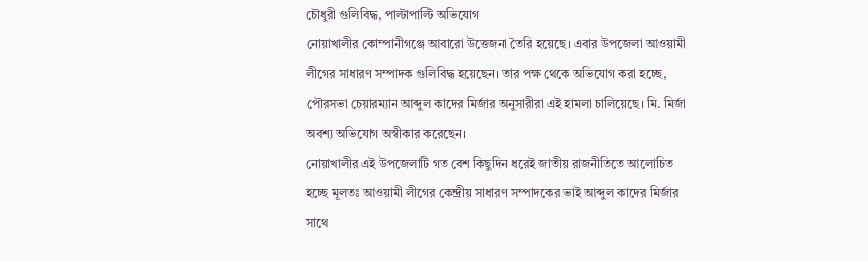চৌধুরী গুলিবিদ্ধ, পাল্টাপাল্টি অভিযোগ
নোয়াখালীর কোম্পানীগঞ্জে আবারো উত্তেজনা তৈরি হয়েছে। এবার উপজেলা আওয়ামী লীগের সাধারণ সম্পাদক গুলিবিদ্ধ হয়েছেন। তার পক্ষ থেকে অভিযোগ করা হচ্ছে, পৌরসভা চেয়ারম্যান আব্দুল কাদের মির্জার অনুসারীরা এই হামলা চালিয়েছে। মি. মির্জা অবশ্য অভিযোগ অস্বীকার করেছেন।
নোয়াখালীর এই উপজেলাটি গত বেশ কিছুদিন ধরেই জাতীয় রাজনীতিতে আলোচিত হচ্ছে মূলতঃ আওয়ামী লীগের কেন্দ্রীয় সাধারণ সম্পাদকের ভাই আব্দুল কাদের মির্জার সাথে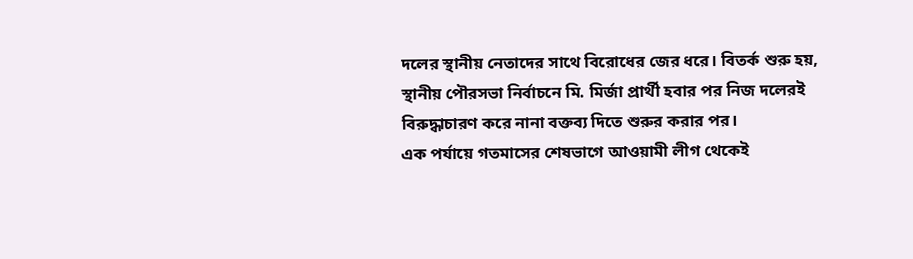দলের স্থানীয় নেতাদের সাথে বিরোধের জের ধরে। বিতর্ক শুরু হয়, স্থানীয় পৌরসভা নির্বাচনে মি. মির্জা প্রার্থী হবার পর নিজ দলেরই বিরুদ্ধাচারণ করে নানা বক্তব্য দিতে শুরুর করার পর।
এক পর্যায়ে গতমাসের শেষভাগে আওয়ামী লীগ থেকেই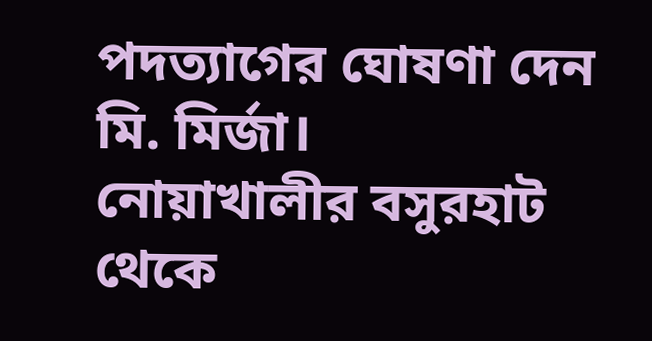পদত্যাগের ঘোষণা দেন মি. মির্জা।
নোয়াখালীর বসুরহাট থেকে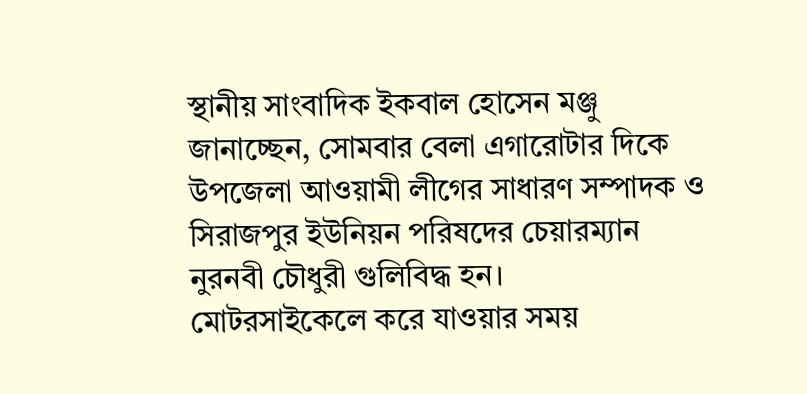স্থানীয় সাংবাদিক ইকবাল হোসেন মঞ্জু জানাচ্ছেন, সোমবার বেলা এগারোটার দিকে উপজেলা আওয়ামী লীগের সাধারণ সম্পাদক ও সিরাজপুর ইউনিয়ন পরিষদের চেয়ারম্যান নুরনবী চৌধুরী গুলিবিদ্ধ হন।
মোটরসাইকেলে করে যাওয়ার সময়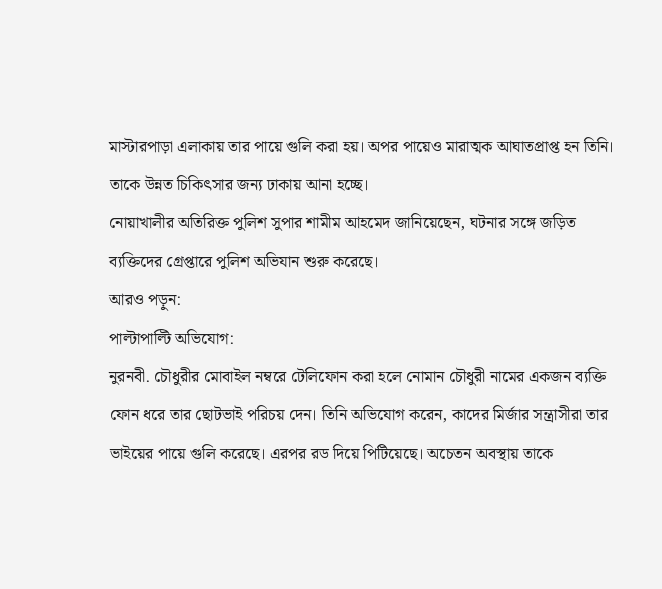মাস্টারপাড়া এলাকায় তার পায়ে গুলি করা হয়। অপর পায়েও মারাত্মক আঘাতপ্রাপ্ত হন তিনি। তাকে উন্নত চিকিৎসার জন্য ঢাকায় আনা হচ্ছে।
নোয়াখালীর অতিরিক্ত পুলিশ সুপার শামীম আহমেদ জানিয়েছেন, ঘটনার সঙ্গে জড়িত ব্যক্তিদের গ্রেপ্তারে পুলিশ অভিযান শুরু করেছে।
আরও পড়ুন:
পাল্টাপাল্টি অভিযোগ:
নুরনবী. চৌধুরীর মোবাইল নম্বরে টেলিফোন করা হলে নোমান চৌধুরী নামের একজন ব্যক্তি ফোন ধরে তার ছোটভাই পরিচয় দেন। তিনি অভিযোগ করেন, কাদের মির্জার সন্ত্রাসীরা তার ভাইয়ের পায়ে গুলি করেছে। এরপর রড দিয়ে পিটিয়েছে। অচেতন অবস্থায় তাকে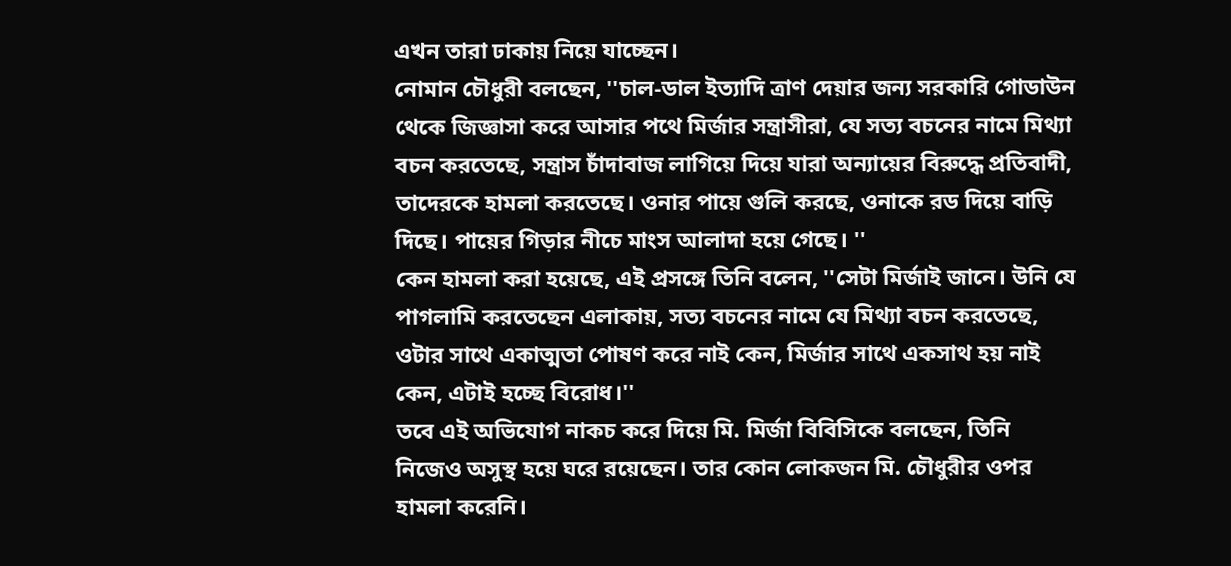এখন তারা ঢাকায় নিয়ে যাচ্ছেন।
নোমান চৌধুরী বলছেন, ''চাল-ডাল ইত্যাদি ত্রাণ দেয়ার জন্য সরকারি গোডাউন থেকে জিজ্ঞাসা করে আসার পথে মির্জার সন্ত্রাসীরা, যে সত্য বচনের নামে মিথ্যা বচন করতেছে, সন্ত্রাস চাঁদাবাজ লাগিয়ে দিয়ে যারা অন্যায়ের বিরুদ্ধে প্রতিবাদী, তাদেরকে হামলা করতেছে। ওনার পায়ে গুলি করছে, ওনাকে রড দিয়ে বাড়ি দিছে। পায়ের গিড়ার নীচে মাংস আলাদা হয়ে গেছে। ''
কেন হামলা করা হয়েছে, এই প্রসঙ্গে তিনি বলেন, ''সেটা মির্জাই জানে। উনি যে পাগলামি করতেছেন এলাকায়, সত্য বচনের নামে যে মিথ্যা বচন করতেছে, ওটার সাথে একাত্মতা পোষণ করে নাই কেন, মির্জার সাথে একসাথ হয় নাই কেন, এটাই হচ্ছে বিরোধ।''
তবে এই অভিযোগ নাকচ করে দিয়ে মি. মির্জা বিবিসিকে বলছেন, তিনি নিজেও অসুস্থ হয়ে ঘরে রয়েছেন। তার কোন লোকজন মি. চৌধুরীর ওপর হামলা করেনি।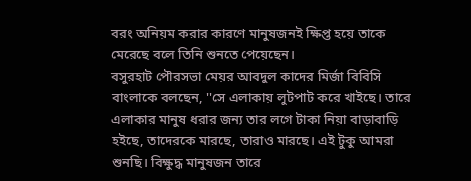বরং অনিয়ম করার কারণে মানুষজনই ক্ষিপ্ত হয়ে তাকে মেরেছে বলে তিনি শুনতে পেয়েছেন।
বসুরহাট পৌরসভা মেয়র আবদুল কাদের মির্জা বিবিসি বাংলাকে বলছেন, ''সে এলাকায় লুটপাট করে খাইছে। তারে এলাকার মানুষ ধরার জন্য তার লগে টাকা নিয়া বাড়াবাড়ি হইছে, তাদেরকে মারছে, তারাও মারছে। এই টুকু আমরা শুনছি। বিক্ষুদ্ধ মানুষজন তারে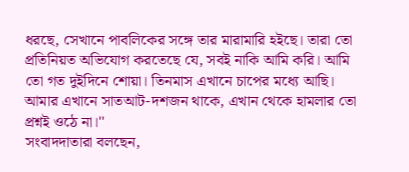ধরছে, সেখানে পাবলিকের সঙ্গে তার মারামারি হইছে। তারা তো প্রতিনিয়ত অভিযোগ করতেছে যে, সবই নাকি আমি করি। আমি তো গত দুইদিনে শোয়া। তিনমাস এখানে চাপের মধ্যে আছি। আমার এখানে সাতআট-দশজন থাকে, এখান থেকে হামলার তো প্রশ্নই ওঠে না।''
সংবাদদাতারা বলছেন,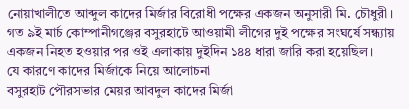নোয়াখালীতে আব্দুল কাদের মির্জার বিরোধী পক্ষের একজন অনুসারী মি. চৌধুরী।
গত ৯ই মার্চ কোম্পানীগঞ্জের বসুরহাটে আওয়ামী লীগের দুই পক্ষের সংঘর্ষে সন্ধ্যায় একজন নিহত হওয়ার পর ওই এলাকায় দুইদিন ১৪৪ ধারা জারি করা হয়েছিল।
যে কারণে কাদের মির্জাকে নিয়ে আলোচনা
বসুরহাট পৌরসভার মেয়র আবদুল কাদের মির্জা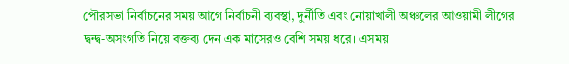পৌরসভা নির্বাচনের সময় আগে নির্বাচনী ব্যবস্থা, দুর্নীতি এবং নোয়াখালী অঞ্চলের আওয়ামী লীগের দ্বন্দ্ব-অসংগতি নিয়ে বক্তব্য দেন এক মাসেরও বেশি সময় ধরে। এসময়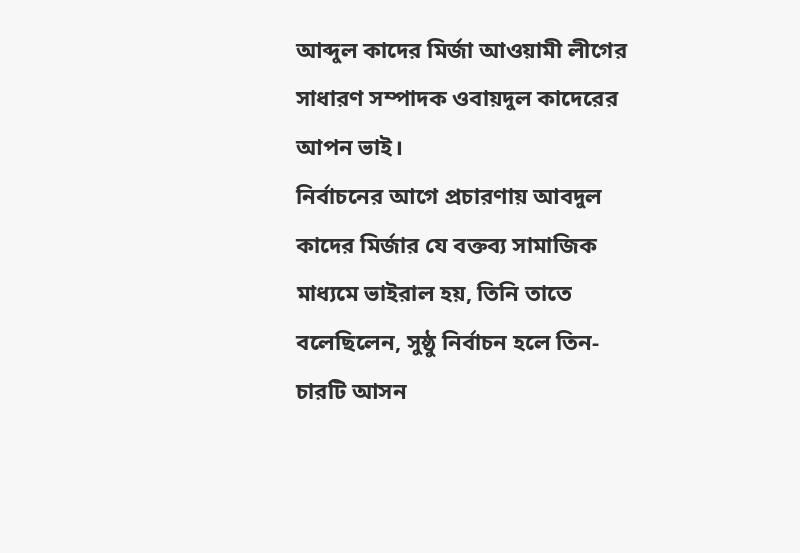আব্দুল কাদের মির্জা আওয়ামী লীগের সাধারণ সম্পাদক ওবায়দুল কাদেরের আপন ভাই।
নির্বাচনের আগে প্রচারণায় আবদুল কাদের মির্জার যে বক্তব্য সামাজিক মাধ্যমে ভাইরাল হয়, তিনি তাতে বলেছিলেন, সুষ্ঠু নির্বাচন হলে তিন-চারটি আসন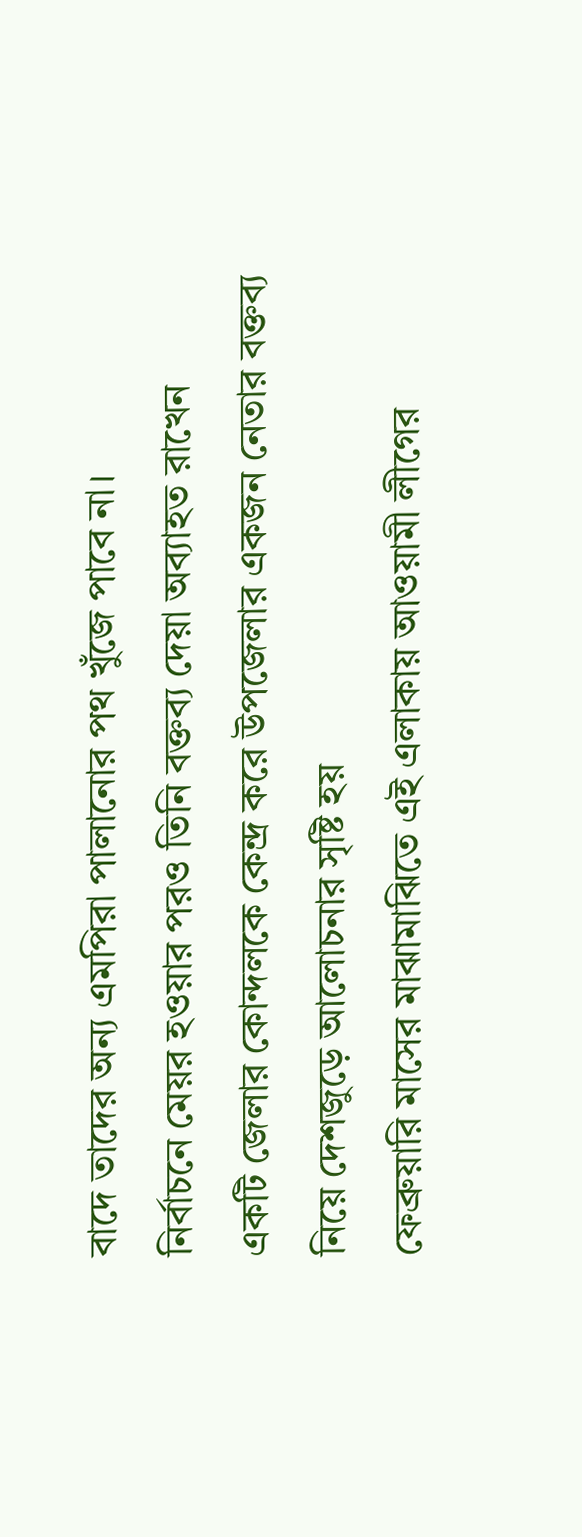বাদে তাদের অন্য এমপিরা পালানোর পথ খুঁজে পাবে না।
নির্বাচনে মেয়র হওয়ার পরও তিনি বক্তব্য দেয়া অব্যাহত রাখেন
একটি জেলার কোন্দলকে কেন্দ্র করে উপজেলার একজন নেতার বক্তব্য নিয়ে দেশজুড়ে আলোচনার সৃষ্টি হয়
ফেব্রুয়ারি মাসের মাঝামাঝিতে এই এলাকায় আওয়ামী লীগের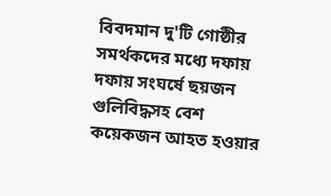বিবদমান দু'টি গোষ্ঠীর সমর্থকদের মধ্যে দফায় দফায় সংঘর্ষে ছয়জন গুলিবিদ্ধসহ বেশ কয়েকজন আহত হওয়ার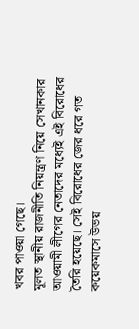খবর পাওয়া গেছে।
মূলত স্থানীয় রাজনীতি নিয়ন্ত্রণ নিয়ে সেখানকার আওয়ামী লীগের নেতাদের মধ্যেই এই বিরোধের তৈরি হয়েছে। সেই বিরোধের জের ধরে গত কয়েকমাসে উভয়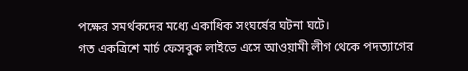পক্ষের সমর্থকদের মধ্যে একাধিক সংঘর্ষের ঘটনা ঘটে।
গত একত্রিশে মার্চ ফেসবুক লাইভে এসে আওয়ামী লীগ থেকে পদত্যাগের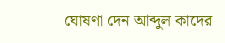ঘোষণা দেন আব্দুল কাদের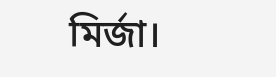মির্জা।